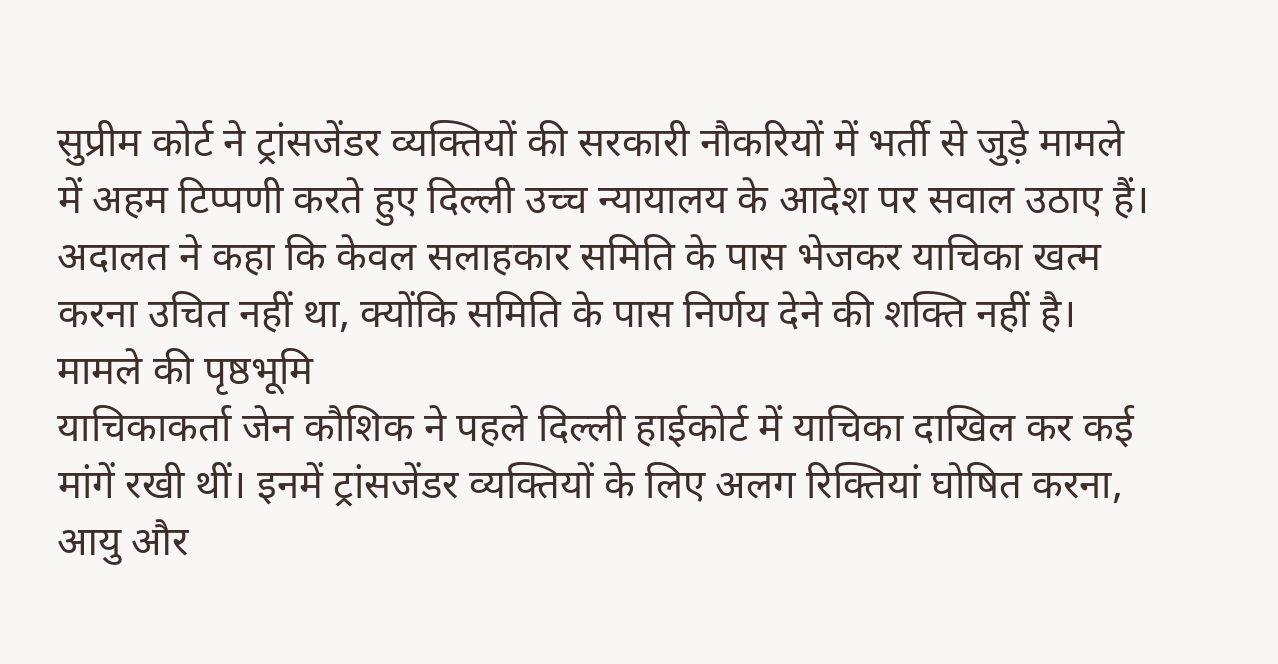सुप्रीम कोर्ट ने ट्रांसजेंडर व्यक्तियों की सरकारी नौकरियों में भर्ती से जुड़े मामले में अहम टिप्पणी करते हुए दिल्ली उच्च न्यायालय के आदेश पर सवाल उठाए हैं। अदालत ने कहा कि केवल सलाहकार समिति के पास भेजकर याचिका खत्म करना उचित नहीं था, क्योंकि समिति के पास निर्णय देने की शक्ति नहीं है।
मामले की पृष्ठभूमि
याचिकाकर्ता जेन कौशिक ने पहले दिल्ली हाईकोर्ट में याचिका दाखिल कर कई मांगें रखी थीं। इनमें ट्रांसजेंडर व्यक्तियों के लिए अलग रिक्तियां घोषित करना, आयु और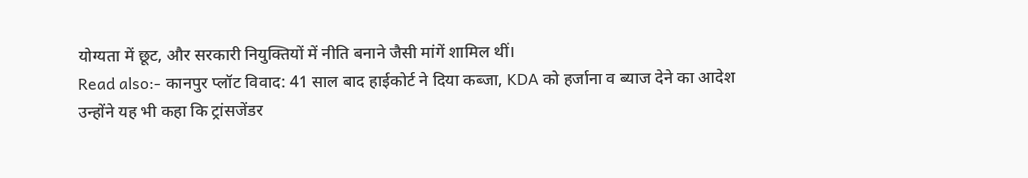योग्यता में छूट, और सरकारी नियुक्तियों में नीति बनाने जैसी मांगें शामिल थीं।
Read also:- कानपुर प्लॉट विवाद: 41 साल बाद हाईकोर्ट ने दिया कब्जा, KDA को हर्जाना व ब्याज देने का आदेश
उन्होंने यह भी कहा कि ट्रांसजेंडर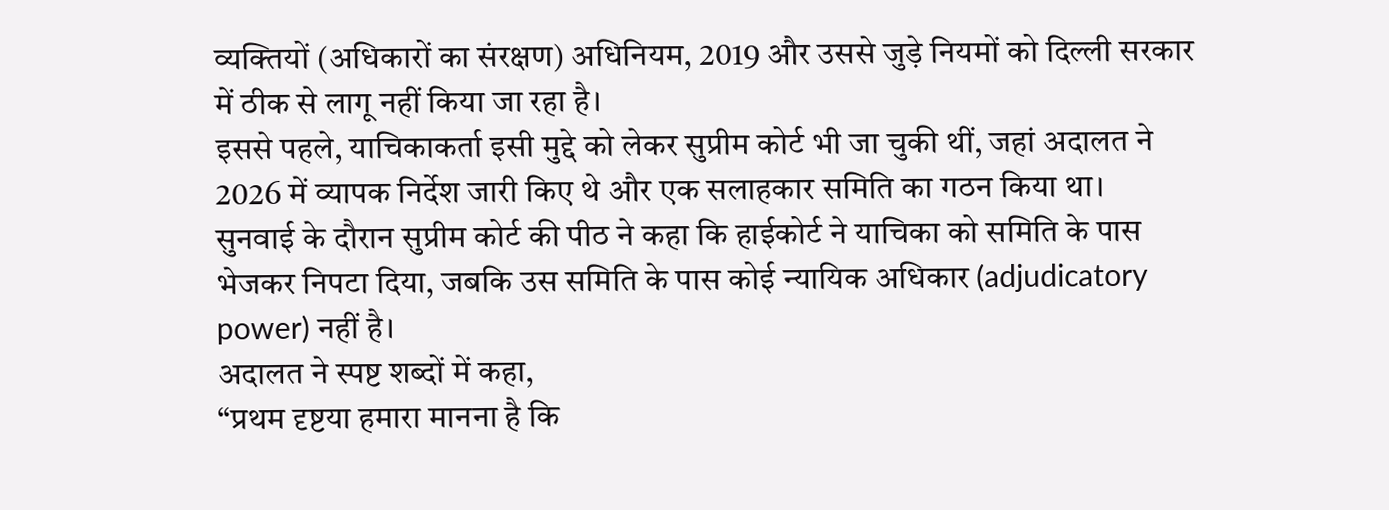व्यक्तियों (अधिकारों का संरक्षण) अधिनियम, 2019 और उससे जुड़े नियमों को दिल्ली सरकार में ठीक से लागू नहीं किया जा रहा है।
इससे पहले, याचिकाकर्ता इसी मुद्दे को लेकर सुप्रीम कोर्ट भी जा चुकी थीं, जहां अदालत ने 2026 में व्यापक निर्देश जारी किए थे और एक सलाहकार समिति का गठन किया था।
सुनवाई के दौरान सुप्रीम कोर्ट की पीठ ने कहा कि हाईकोर्ट ने याचिका को समिति के पास भेजकर निपटा दिया, जबकि उस समिति के पास कोई न्यायिक अधिकार (adjudicatory power) नहीं है।
अदालत ने स्पष्ट शब्दों में कहा,
“प्रथम दृष्टया हमारा मानना है कि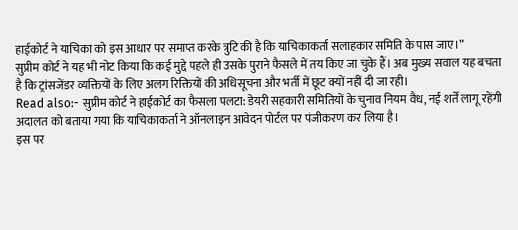हाईकोर्ट ने याचिका को इस आधार पर समाप्त करके त्रुटि की है कि याचिकाकर्ता सलाहकार समिति के पास जाए।”
सुप्रीम कोर्ट ने यह भी नोट किया कि कई मुद्दे पहले ही उसके पुराने फैसले में तय किए जा चुके हैं। अब मुख्य सवाल यह बचता है कि ट्रांसजेंडर व्यक्तियों के लिए अलग रिक्तियों की अधिसूचना और भर्ती में छूट क्यों नहीं दी जा रही।
Read also:- सुप्रीम कोर्ट ने हाईकोर्ट का फैसला पलटा: डेयरी सहकारी समितियों के चुनाव नियम वैध, नई शर्तें लागू रहेंगी
अदालत को बताया गया कि याचिकाकर्ता ने ऑनलाइन आवेदन पोर्टल पर पंजीकरण कर लिया है।
इस पर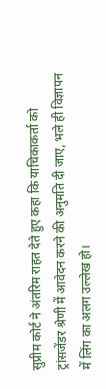सुप्रीम कोर्ट ने अंतरिम राहत देते हुए कहा कि याचिकाकर्ता को ट्रांसजेंडर श्रेणी में आवेदन करने की अनुमति दी जाए, भले ही विज्ञापन में लिंग का अलग उल्लेख हो।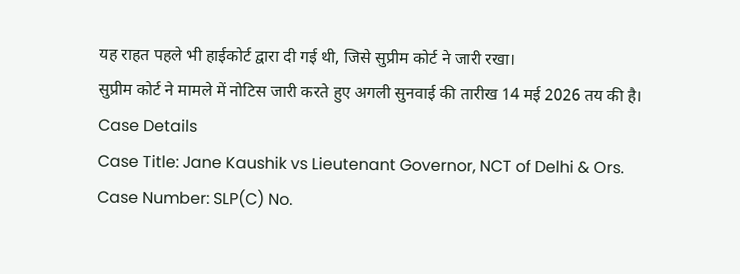यह राहत पहले भी हाईकोर्ट द्वारा दी गई थी, जिसे सुप्रीम कोर्ट ने जारी रखा।
सुप्रीम कोर्ट ने मामले में नोटिस जारी करते हुए अगली सुनवाई की तारीख 14 मई 2026 तय की है।
Case Details
Case Title: Jane Kaushik vs Lieutenant Governor, NCT of Delhi & Ors.
Case Number: SLP(C) No.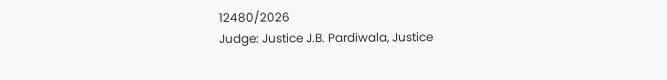12480/2026
Judge: Justice J.B. Pardiwala, Justice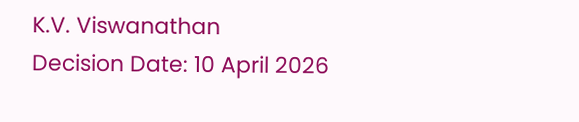K.V. Viswanathan
Decision Date: 10 April 2026